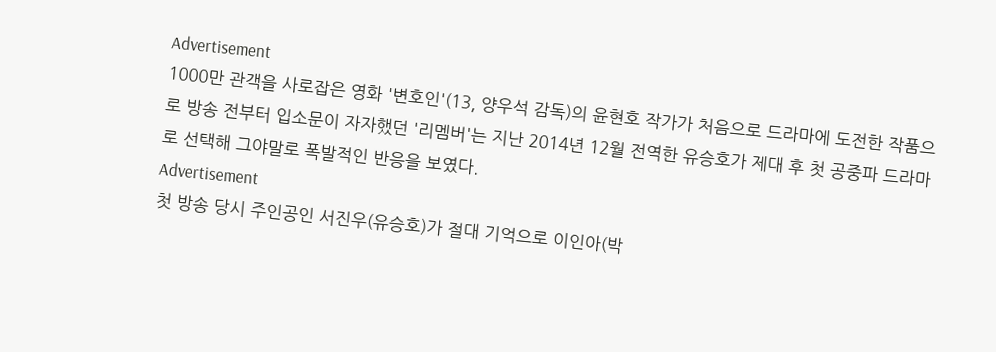Advertisement
1000만 관객을 사로잡은 영화 '변호인'(13, 양우석 감독)의 윤현호 작가가 처음으로 드라마에 도전한 작품으로 방송 전부터 입소문이 자자했던 '리멤버'는 지난 2014년 12월 전역한 유승호가 제대 후 첫 공중파 드라마로 선택해 그야말로 폭발적인 반응을 보였다.
Advertisement
첫 방송 당시 주인공인 서진우(유승호)가 절대 기억으로 이인아(박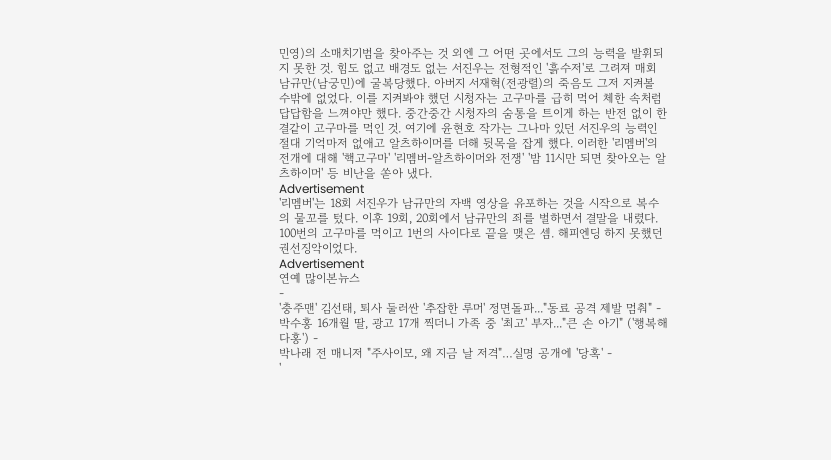민영)의 소매치기범을 찾아주는 것 외엔 그 어떤 곳에서도 그의 능력을 발휘되지 못한 것. 힘도 없고 배경도 없는 서진우는 전형적인 '흙수저'로 그려져 매회 남규만(남궁민)에 굴복당했다. 아버지 서재혁(전광렬)의 죽음도 그저 지켜볼 수밖에 없었다. 이를 지켜봐야 했던 시청자는 고구마를 급히 먹어 체한 속처럼 답답함을 느껴야만 했다. 중간중간 시청자의 숨통을 트이게 하는 반전 없이 한결같이 고구마를 먹인 것. 여기에 윤현호 작가는 그나마 있던 서진우의 능력인 절대 기억마저 없애고 알츠하이머를 더해 뒷목을 잡게 했다. 이러한 '리멤버'의 전개에 대해 '핵고구마' '리멤버-알츠하이머와 전쟁' '밤 11시만 되면 찾아오는 알츠하이머' 등 비난을 쏟아 냈다.
Advertisement
'리멤버'는 18회 서진우가 남규만의 자백 영상을 유포하는 것을 시작으로 복수의 물꼬를 텄다. 이후 19회, 20회에서 남규만의 죄를 벌하면서 결말을 내렸다. 100번의 고구마를 먹이고 1번의 사이다로 끝을 맺은 셈. 해피엔딩 하지 못했던 권선징악이었다.
Advertisement
연예 많이본뉴스
-
'충주맨' 김선태, 퇴사 둘러싼 '추잡한 루머' 정면돌파..."동료 공격 제발 멈춰" -
박수홍 16개월 딸, 광고 17개 찍더니 가족 중 '최고' 부자..."큰 손 아기" ('행복해다홍') -
박나래 전 매니저 "주사이모, 왜 지금 날 저격"…실명 공개에 '당혹' -
'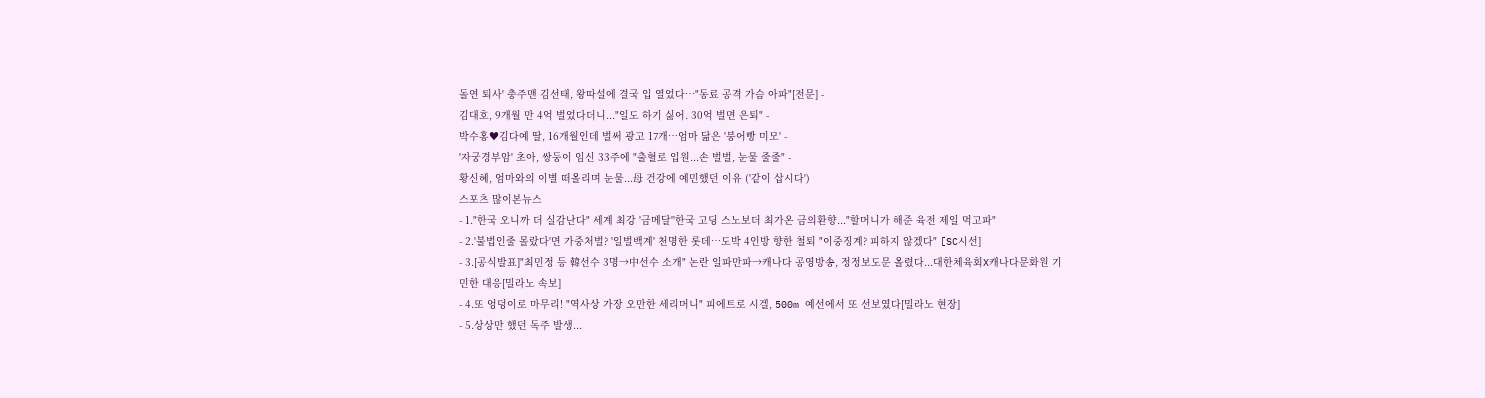돌연 퇴사' 충주맨 김선태, 왕따설에 결국 입 열었다…"동료 공격 가슴 아파"[전문] -
김대호, 9개월 만 4억 벌었다더니..."일도 하기 싫어. 30억 벌면 은퇴" -
박수홍♥김다예 딸, 16개월인데 벌써 광고 17개…엄마 닮은 '붕어빵 미모' -
'자궁경부암' 초아, 쌍둥이 임신 33주에 "출혈로 입원...손 벌벌, 눈물 줄줄" -
황신혜, 엄마와의 이별 떠올리며 눈물...母 건강에 예민했던 이유 ('같이 삽시다')
스포츠 많이본뉴스
- 1."한국 오니까 더 실감난다" 세계 최강 '금메달''한국 고딩 스노보더 최가온 금의환향..."할머니가 해준 육전 제일 먹고파"
- 2.'불법인줄 몰랐다'면 가중처벌? '일벌백계' 천명한 롯데…도박 4인방 향한 철퇴 "이중징계? 피하지 않겠다" [SC시선]
- 3.[공식발표]"최민정 등 韓선수 3명→中선수 소개" 논란 일파만파→캐나다 공영방송, 정정보도문 올렸다...대한체육회X캐나다문화원 기민한 대응[밀라노 속보]
- 4.또 엉덩이로 마무리! "역사상 가장 오만한 세리머니" 피에트로 시겔, 500m 예선에서 또 선보였다[밀라노 현장]
- 5.상상만 했던 독주 발생...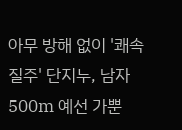아무 방해 없이 '쾌속 질주' 단지누, 남자 500m 예선 가뿐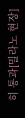히 통과[밀라노 현장]